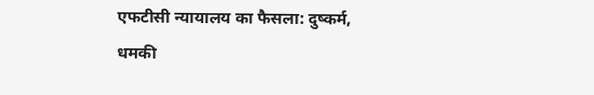एफटीसी न्यायालय का फैसला: दुष्कर्म, धमकी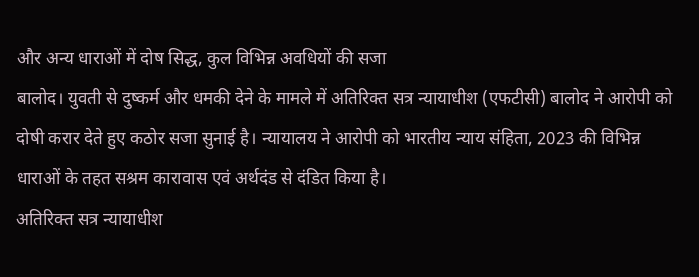और अन्य धाराओं में दोष सिद्ध, कुल विभिन्न अवधियों की सजा
बालोद। युवती से दुष्कर्म और धमकी देने के मामले में अतिरिक्त सत्र न्यायाधीश (एफटीसी) बालोद ने आरोपी को दोषी करार देते हुए कठोर सजा सुनाई है। न्यायालय ने आरोपी को भारतीय न्याय संहिता, 2023 की विभिन्न धाराओं के तहत सश्रम कारावास एवं अर्थदंड से दंडित किया है।
अतिरिक्त सत्र न्यायाधीश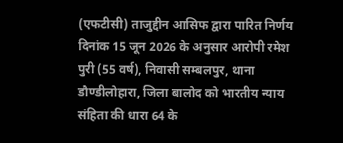(एफटीसी) ताजुद्दीन आसिफ द्वारा पारित निर्णय दिनांक 15 जून 2026 के अनुसार आरोपी रमेश पुरी (55 वर्ष), निवासी सम्बलपुर, थाना डौण्डीलोहारा, जिला बालोद को भारतीय न्याय संहिता की धारा 64 के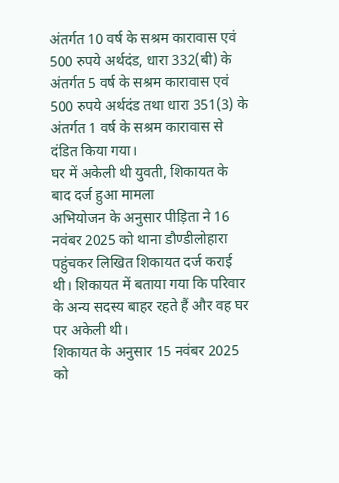अंतर्गत 10 वर्ष के सश्रम कारावास एवं 500 रुपये अर्थदंड, धारा 332(बी) के अंतर्गत 5 वर्ष के सश्रम कारावास एवं 500 रुपये अर्थदंड तथा धारा 351(3) के अंतर्गत 1 वर्ष के सश्रम कारावास से दंडित किया गया।
घर में अकेली थी युवती, शिकायत के बाद दर्ज हुआ मामला
अभियोजन के अनुसार पीड़िता ने 16 नवंबर 2025 को थाना डौण्डीलोहारा पहुंचकर लिखित शिकायत दर्ज कराई थी। शिकायत में बताया गया कि परिवार के अन्य सदस्य बाहर रहते हैं और वह घर पर अकेली थी।
शिकायत के अनुसार 15 नवंबर 2025 को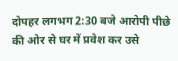दोपहर लगभग 2:30 बजे आरोपी पीछे की ओर से घर में प्रवेश कर उसे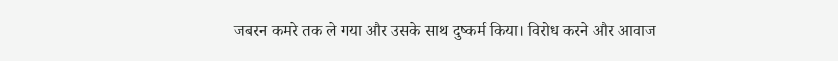जबरन कमरे तक ले गया और उसके साथ दुष्कर्म किया। विरोध करने और आवाज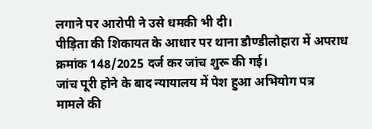लगाने पर आरोपी ने उसे धमकी भी दी।
पीड़िता की शिकायत के आधार पर थाना डौण्डीलोहारा में अपराध क्रमांक 148/2025 दर्ज कर जांच शुरू की गई।
जांच पूरी होने के बाद न्यायालय में पेश हुआ अभियोग पत्र
मामले की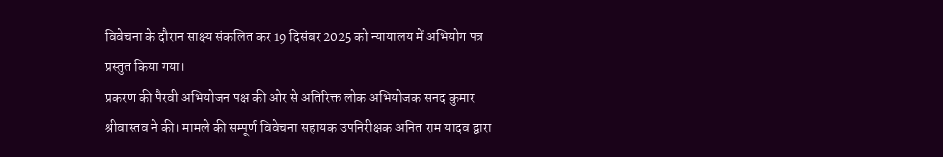विवेचना के दौरान साक्ष्य संकलित कर 19 दिसंबर 2025 को न्यायालय में अभियोग पत्र प्रस्तुत किया गया।
प्रकरण की पैरवी अभियोजन पक्ष की ओर से अतिरिक्त लोक अभियोजक सनद कुमार श्रीवास्तव ने की। मामले की सम्पूर्ण विवेचना सहायक उपनिरीक्षक अनित राम यादव द्वारा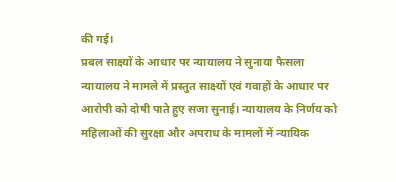की गई।
प्रबल साक्ष्यों के आधार पर न्यायालय ने सुनाया फैसला
न्यायालय ने मामले में प्रस्तुत साक्ष्यों एवं गवाहों के आधार पर आरोपी को दोषी पाते हुए सजा सुनाई। न्यायालय के निर्णय को महिलाओं की सुरक्षा और अपराध के मामलों में न्यायिक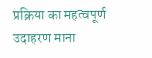प्रक्रिया का महत्वपूर्ण उदाहरण माना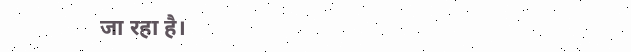जा रहा है।